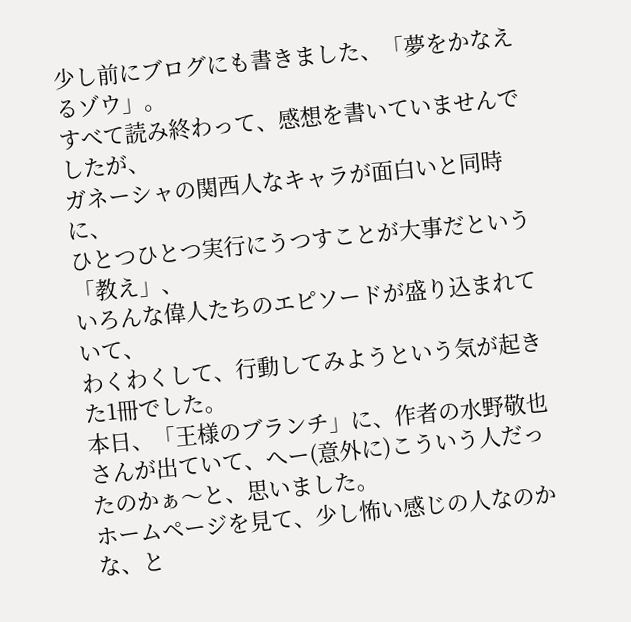少し前にブログにも書きました、「夢をかなえるゾウ」。
すべて読み終わって、感想を書いていませんでしたが、
ガネーシャの関西人なキャラが面白いと同時に、
ひとつひとつ実行にうつすことが大事だという「教え」、
いろんな偉人たちのエピソードが盛り込まれていて、
わくわくして、行動してみようという気が起きた1冊でした。
本日、「王様のブランチ」に、作者の水野敬也さんが出ていて、へー(意外に)こういう人だったのかぁ〜と、思いました。
ホームページを見て、少し怖い感じの人なのかな、と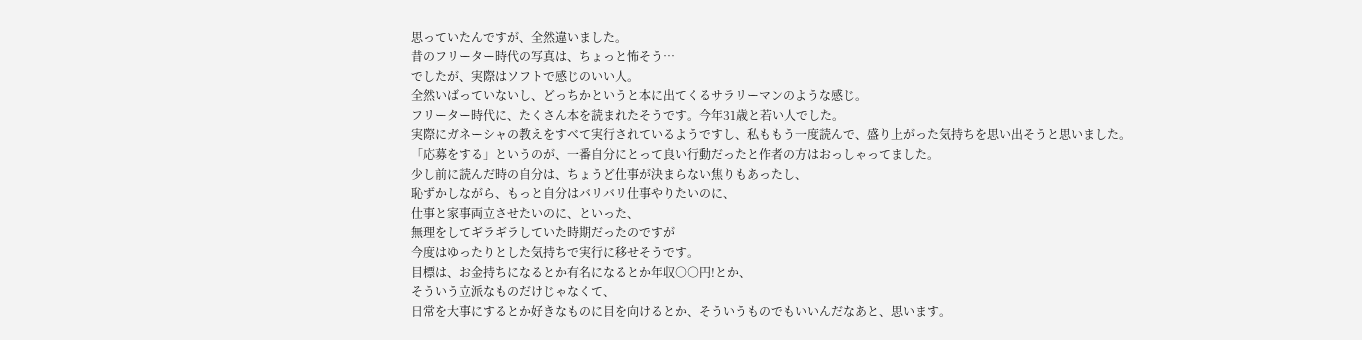思っていたんですが、全然違いました。
昔のフリーター時代の写真は、ちょっと怖そう…
でしたが、実際はソフトで感じのいい人。
全然いばっていないし、どっちかというと本に出てくるサラリーマンのような感じ。
フリーター時代に、たくさん本を読まれたそうです。今年31歳と若い人でした。
実際にガネーシャの教えをすべて実行されているようですし、私ももう一度読んで、盛り上がった気持ちを思い出そうと思いました。
「応募をする」というのが、一番自分にとって良い行動だったと作者の方はおっしゃってました。
少し前に読んだ時の自分は、ちょうど仕事が決まらない焦りもあったし、
恥ずかしながら、もっと自分はバリバリ仕事やりたいのに、
仕事と家事両立させたいのに、といった、
無理をしてギラギラしていた時期だったのですが
今度はゆったりとした気持ちで実行に移せそうです。
目標は、お金持ちになるとか有名になるとか年収○○円!とか、
そういう立派なものだけじゃなくて、
日常を大事にするとか好きなものに目を向けるとか、そういうものでもいいんだなあと、思います。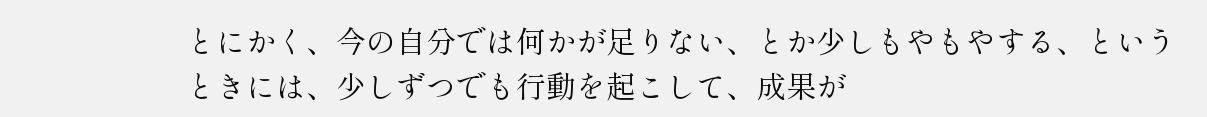とにかく、今の自分では何かが足りない、とか少しもやもやする、というときには、少しずつでも行動を起こして、成果が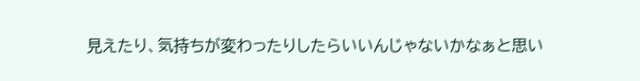見えたり、気持ちが変わったりしたらいいんじゃないかなぁと思い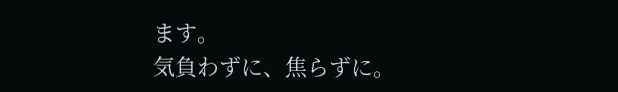ます。
気負わずに、焦らずに。